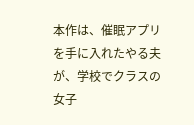本作は、催眠アプリを手に入れたやる夫が、学校でクラスの女子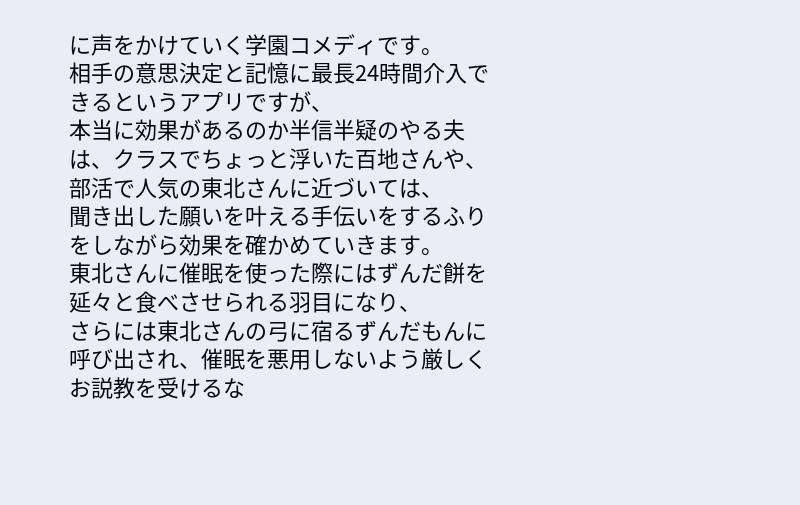に声をかけていく学園コメディです。
相手の意思決定と記憶に最長24時間介入できるというアプリですが、
本当に効果があるのか半信半疑のやる夫は、クラスでちょっと浮いた百地さんや、
部活で人気の東北さんに近づいては、
聞き出した願いを叶える手伝いをするふりをしながら効果を確かめていきます。
東北さんに催眠を使った際にはずんだ餅を延々と食べさせられる羽目になり、
さらには東北さんの弓に宿るずんだもんに呼び出され、催眠を悪用しないよう厳しくお説教を受けるな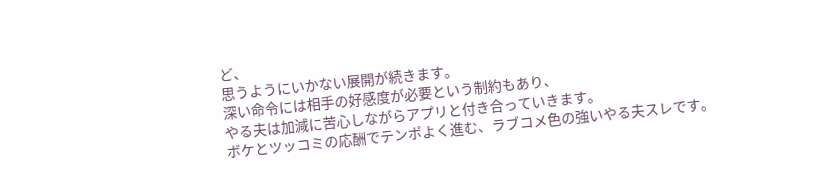ど、
思うようにいかない展開が続きます。
深い命令には相手の好感度が必要という制約もあり、
やる夫は加減に苦心しながらアプリと付き合っていきます。
ボケとツッコミの応酬でテンポよく進む、ラブコメ色の強いやる夫スレです。